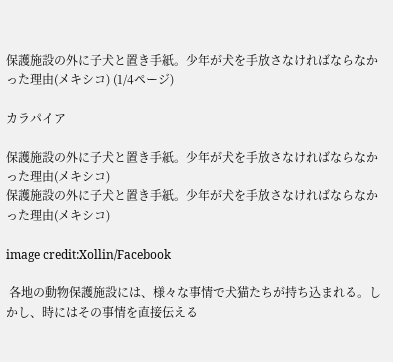保護施設の外に子犬と置き手紙。少年が犬を手放さなければならなかった理由(メキシコ) (1/4ページ)

カラパイア

保護施設の外に子犬と置き手紙。少年が犬を手放さなければならなかった理由(メキシコ)
保護施設の外に子犬と置き手紙。少年が犬を手放さなければならなかった理由(メキシコ)

image credit:Xollin/Facebook

 各地の動物保護施設には、様々な事情で犬猫たちが持ち込まれる。しかし、時にはその事情を直接伝える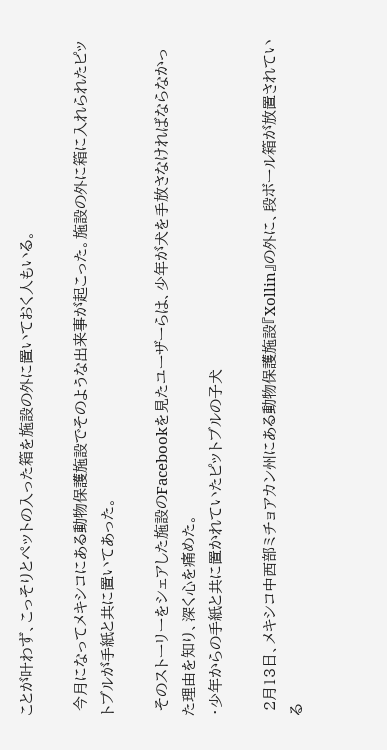ことが叶わず、こっそりとペットの入った箱を施設の外に置いておく人もいる。

 今月になってメキシコにある動物保護施設でそのような出来事が起こった。施設の外に箱に入れられたピットブルが手紙と共に置いてあった。

 そのストーリーをシェアした施設のFacebookを見たユーザーらは、少年が犬を手放さなければならなかった理由を知り、深く心を痛めた。
・少年からの手紙と共に置かれていたピットブルの子犬

 2月13日、メキシコ中西部ミチョアカン州にある動物保護施設『Xollin』の外に、段ボール箱が放置されている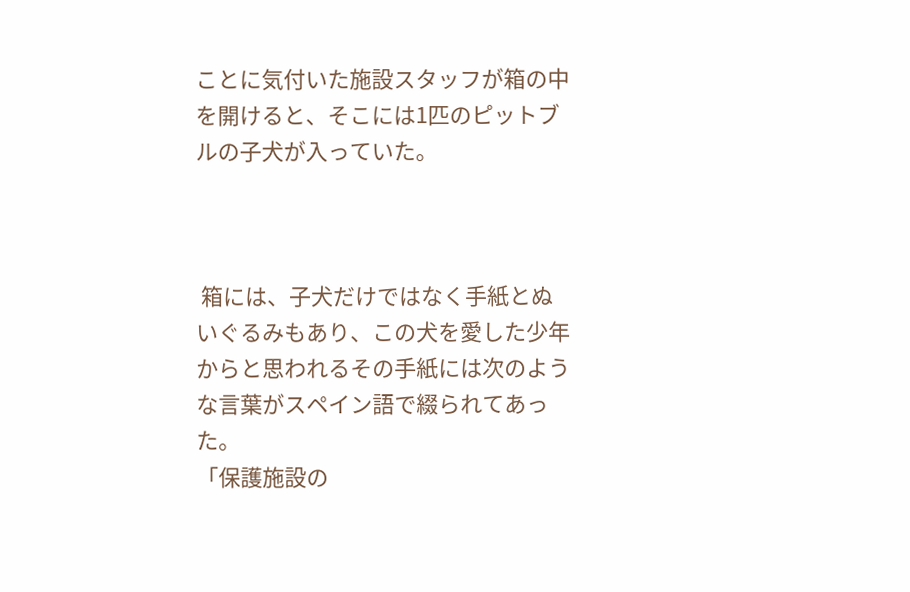ことに気付いた施設スタッフが箱の中を開けると、そこには1匹のピットブルの子犬が入っていた。



 箱には、子犬だけではなく手紙とぬいぐるみもあり、この犬を愛した少年からと思われるその手紙には次のような言葉がスペイン語で綴られてあった。
「保護施設の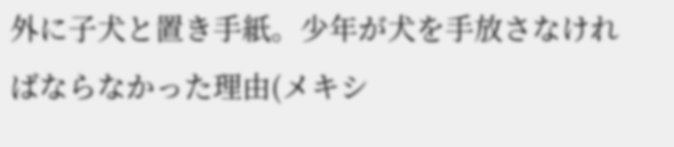外に子犬と置き手紙。少年が犬を手放さなければならなかった理由(メキシ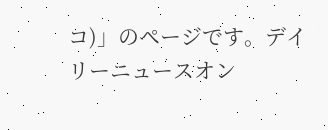コ)」のページです。デイリーニュースオン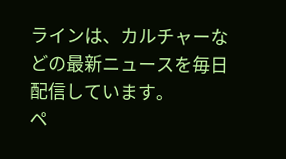ラインは、カルチャーなどの最新ニュースを毎日配信しています。
ペ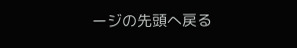ージの先頭へ戻る